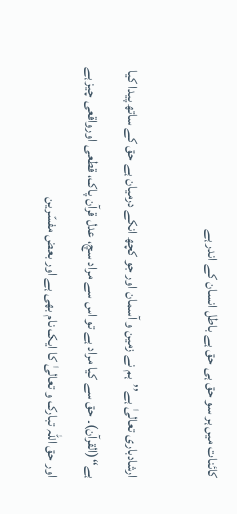کائنات میں ہر سو حق ہی حق ہے باطل انسان کے اندر ہے

ارشادباری تعالیٰ ہے’’ہم نے زمین و آسمان اور جو کچھ انکے درمیان ہے حق کے ساتھ پیدا کیا ہے‘‘(القرآن)۔ حق سے کیا مراد ہے تو اس سے مراد سچ، عدل قرآن پاک، قطعی اورواقعی چیز ہے اور حق اللہ تبارک و تعالیٰ کا ایک نام بھی ہے اور بعض مفسّرین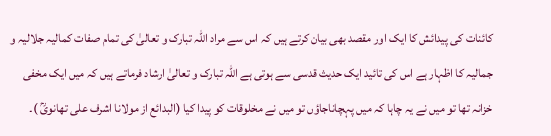کائنات کی پیدائش کا ایک اور مقصد بھی بیان کرتے ہیں کہ اس سے مراد اللہ تبارک و تعالیٰ کی تمام صفات کمالیہ جلالیہ و جمالیہ کا اظہار ہے اس کی تائید ایک حدیث قدسی سے ہوتی ہے اللہ تبارک و تعالیٰ ارشاد فرماتے ہیں کہ میں ایک مخفی خزانہ تھا تو میں نے یہ چاہا کہ میں پہچاناجاؤں تو میں نے مخلوقات کو پیدا کیا (البدائع از مولانا اشرف علی تھانویؒ )۔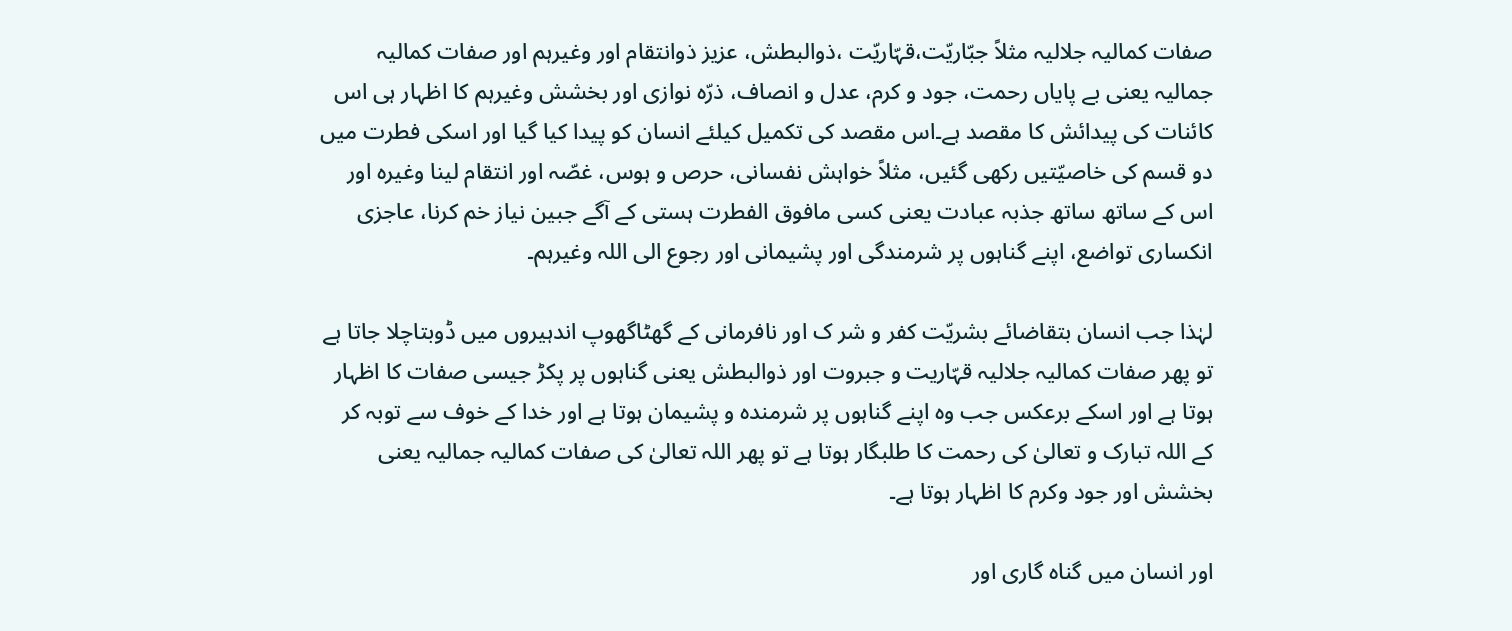صفات کمالیہ جلالیہ مثلاً جبّاریّت،قہّاریّت ،ذوالبطش، عزیز ذوانتقام اور وغیرہم اور صفات کمالیہ جمالیہ یعنی بے پایاں رحمت، جود و کرم، عدل و انصاف، ذرّہ نوازی اور بخشش وغیرہم کا اظہار ہی اس کائنات کی پیدائش کا مقصد ہے۔اس مقصد کی تکمیل کیلئے انسان کو پیدا کیا گیا اور اسکی فطرت میں دو قسم کی خاصیّتیں رکھی گئیں، مثلاً خواہش نفسانی، حرص و ہوس، غصّہ اور انتقام لینا وغیرہ اور اس کے ساتھ ساتھ جذبہ عبادت یعنی کسی مافوق الفطرت ہستی کے آگے جبین نیاز خم کرنا، عاجزی انکساری تواضع، اپنے گناہوں پر شرمندگی اور پشیمانی اور رجوع الی اللہ وغیرہم۔

لہٰذا جب انسان بتقاضائے بشریّت کفر و شر ک اور نافرمانی کے گھٹاگھوپ اندہیروں میں ڈوبتاچلا جاتا ہے تو پھر صفات کمالیہ جلالیہ قہّاریت و جبروت اور ذوالبطش یعنی گناہوں پر پکڑ جیسی صفات کا اظہار ہوتا ہے اور اسکے برعکس جب وہ اپنے گناہوں پر شرمندہ و پشیمان ہوتا ہے اور خدا کے خوف سے توبہ کر کے اللہ تبارک و تعالیٰ کی رحمت کا طلبگار ہوتا ہے تو پھر اللہ تعالیٰ کی صفات کمالیہ جمالیہ یعنی بخشش اور جود وکرم کا اظہار ہوتا ہے۔

اور انسان میں گناہ گاری اور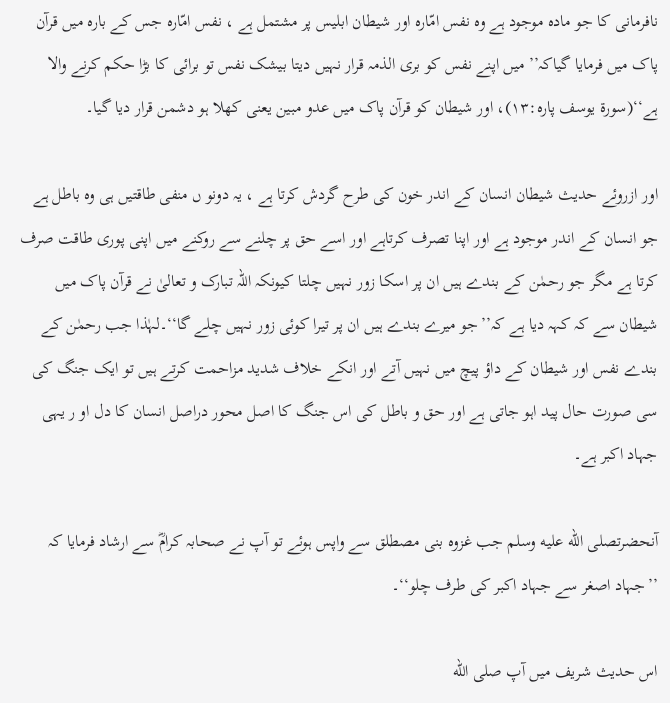نافرمانی کا جو مادہ موجود ہے وہ نفس امّارہ اور شیطان ابلیس پر مشتمل ہے ، نفس امّارہ جس کے بارہ میں قرآن پاک میں فرمایا گیاکہ’’ میں اپنے نفس کو بری الذمہ قرار نہیں دیتا بیشک نفس تو برائی کا بڑا حکم کرنے والا ہے‘‘(سورۃ یوسف پارہ:۱۳)، اور شیطان کو قرآن پاک میں عدو مبین یعنی کھلا ہو دشمن قرار دیا گیا۔

اور ازروئے حدیث شیطان انسان کے اندر خون کی طرح گردش کرتا ہے ، یہ دونو ں منفی طاقتیں ہی وہ باطل ہے جو انسان کے اندر موجود ہے اور اپنا تصرف کرتاہے اور اسے حق پر چلنے سے روکنے میں اپنی پوری طاقت صرف کرتا ہے مگر جو رحمٰن کے بندے ہیں ان پر اسکا زور نہیں چلتا کیونکہ اللہ تبارک و تعالیٰ نے قرآن پاک میں شیطان سے کہ کہہ دیا ہے کہ’’جو میرے بندے ہیں ان پر تیرا کوئی زور نہیں چلے گا‘‘۔لہٰذا جب رحمٰن کے بندے نفس اور شیطان کے داؤ پیچ میں نہیں آتے اور انکے خلاف شدید مزاحمت کرتے ہیں تو ایک جنگ کی سی صورت حال پید اہو جاتی ہے اور حق و باطل کی اس جنگ کا اصل محور دراصل انسان کا دل او ر یہی جہاد اکبر ہے۔

آنحضرتصلى الله عليه وسلم جب غزوہ بنی مصطلق سے واپس ہوئے تو آپ نے صحابہ کرامؓ سے ارشاد فرمایا کہ ’’جہاد اصغر سے جہاد اکبر کی طرف چلو‘‘۔

اس حدیث شریف میں آپ صلى الله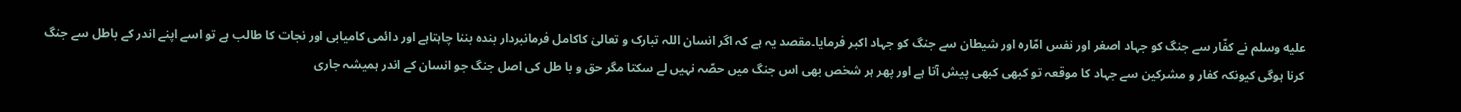عليه وسلم نے کفّار سے جنگ کو جہاد اصغر اور نفس امّارہ اور شیطان سے جنگ کو جہاد اکبر فرمایا۔مقصد یہ ہے کہ اگر انسان اللہ تبارک و تعالیٰ کاکامل فرمانبردار بندہ بننا چاہتاہے اور دائمی کامیابی اور نجات کا طالب ہے تو اسے اپنے اندر کے باطل سے جنگ کرنا ہوگی کیونکہ کفار و مشرکین سے جہاد کا موقعہ تو کبھی کبھی پیش آتا ہے اور پھر ہر شخص بھی اس جنگ میں حصّہ نہیں لے سکتا مگر حق و با طل کی اصل جنگ جو انسان کے اندر ہمیشہ جاری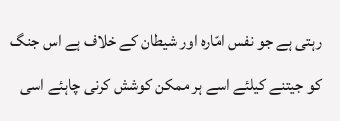رہتی ہے جو نفس امّارہ اور شیطان کے خلاف ہے اس جنگ کو جیتنے کیلئے اسے ہر ممکن کوشش کرنی چاہئے اسی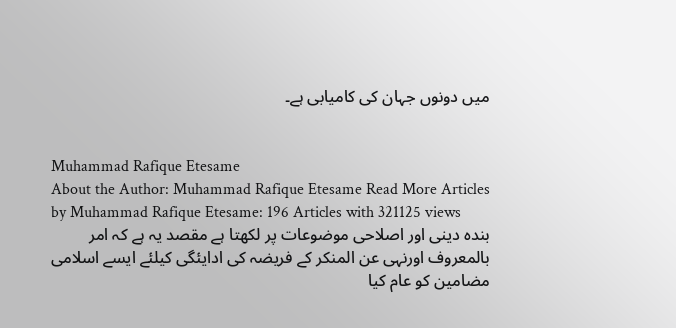میں دونوں جہان کی کامیابی ہے۔


Muhammad Rafique Etesame
About the Author: Muhammad Rafique Etesame Read More Articles by Muhammad Rafique Etesame: 196 Articles with 321125 views
بندہ دینی اور اصلاحی موضوعات پر لکھتا ہے مقصد یہ ہے کہ امر بالمعروف اورنہی عن المنکر کے فریضہ کی ادایئگی کیلئے ایسے اسلامی مضامین کو عام کیا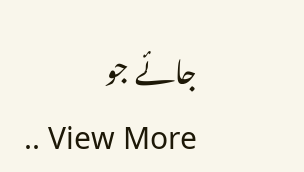جائے جو
.. View More